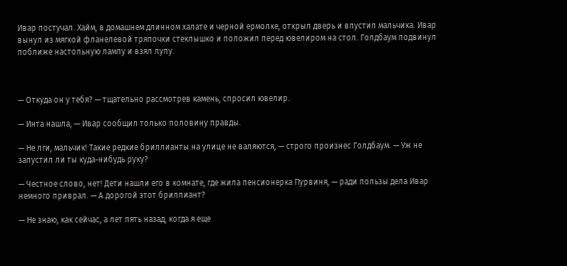Ивар постучал. Хайм, в домашнем длинном халате и черной ермолке, открыл дверь и впустил мальчика. Ивар вынул из мягкой фланелевой тряпочки стеклышко и положил перед ювелиром на стол. Голдбаум подвинул поближе настольную лампу и взял лупу.



— Откуда он у тебя? — тщательно рассмотрев камень, спросил ювелир.

— Инта нашла, — Ивар сообщил только половину правды.

— Не лги, мальчик! Такие редкие бриллианты на улице не валяются, — строго произнес Голдбаум. — Уж не запустил ли ты куда-нибудь руку?

— Честное слово, нет! Дети нашли его в комнате, где жила пенсионерка Пурвиня, — ради пользы дела Ивар немного приврал. — А дорогой этот бриллиант?

— Не знаю, как сейчас, а лет пять назад, когда я еще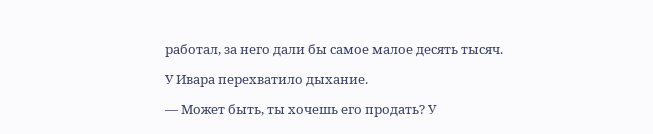работал, за него дали бы самое малое десять тысяч.

У Ивара перехватило дыхание.

— Может быть, ты хочешь его продать? У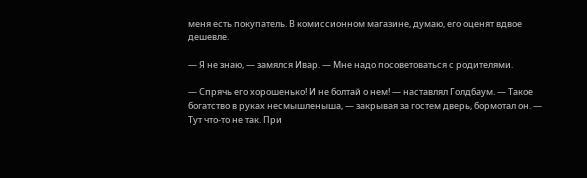меня есть покупатель. В комиссионном магазине, думаю, его оценят вдвое дешевле.

— Я не знаю, — замялся Ивар. — Мне надо посоветоваться с родителями.

— Спрячь его хорошенько! И не болтай о нем! — наставлял Голдбаум. — Такое богатство в руках несмышленыша, — закрывая за гостем дверь, бормотал он. — Тут что-то не так. При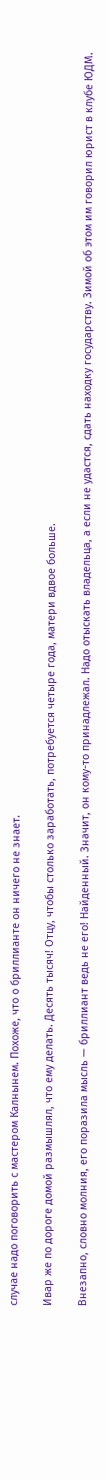случае надо поговорить с мастером Калнынем. Похоже, что о бриллианте он ничего не знает.

Ивар же по дороге домой размышлял, что ему делать. Десять тысяч! Отцу, чтобы столько заработать, потребуется четыре года, матери вдвое больше.

Внезапно, словно молния, его поразила мысль — бриллиант ведь не его! Найденный. Значит, он кому-то принадлежал. Надо отыскать владельца, а если не удастся, сдать находку государству. Зимой об этом им говорил юрист в клубе ЮДМ.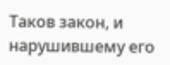Таков закон, и нарушившему его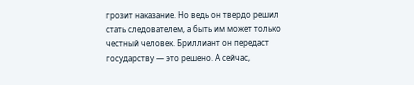грозит наказание. Но ведь он твердо решил стать следователем, а быть им может только честный человек. Бриллиант он передаст государству — это решено. А сейчас,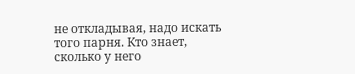не откладывая, надо искать того парня. Кто знает, сколько у него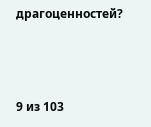драгоценностей?



9 из 103